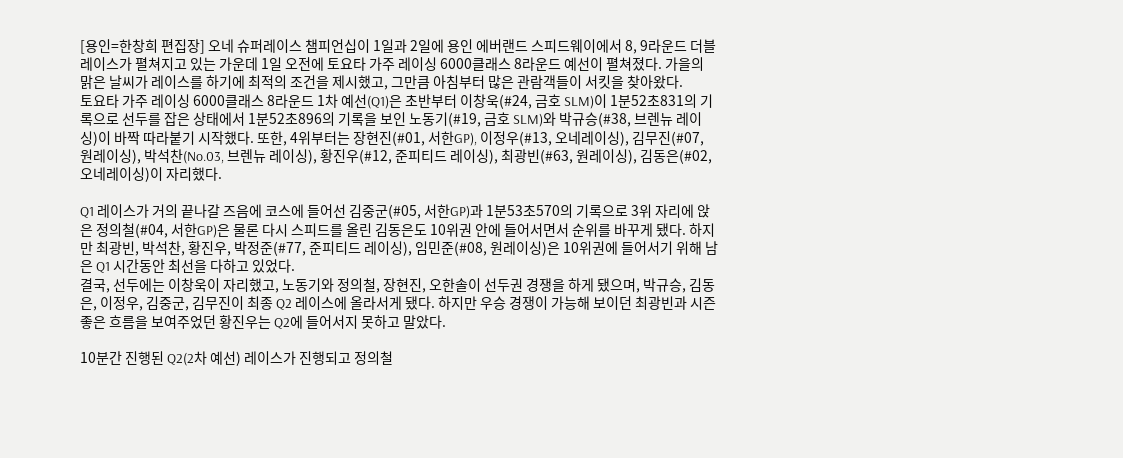[용인=한창희 편집장] 오네 슈퍼레이스 챔피언십이 1일과 2일에 용인 에버랜드 스피드웨이에서 8, 9라운드 더블레이스가 펼쳐지고 있는 가운데 1일 오전에 토요타 가주 레이싱 6000클래스 8라운드 예선이 펼쳐졌다. 가을의 맑은 날씨가 레이스를 하기에 최적의 조건을 제시했고, 그만큼 아침부터 많은 관람객들이 서킷을 찾아왔다.
토요타 가주 레이싱 6000클래스 8라운드 1차 예선(Q1)은 초반부터 이창욱(#24, 금호 SLM)이 1분52초831의 기록으로 선두를 잡은 상태에서 1분52초896의 기록을 보인 노동기(#19, 금호 SLM)와 박규승(#38, 브렌뉴 레이싱)이 바짝 따라붙기 시작했다. 또한, 4위부터는 장현진(#01, 서한GP), 이정우(#13, 오네레이싱), 김무진(#07, 원레이싱), 박석찬(No.03, 브렌뉴 레이싱), 황진우(#12, 준피티드 레이싱), 최광빈(#63, 원레이싱), 김동은(#02, 오네레이싱)이 자리했다.

Q1 레이스가 거의 끝나갈 즈음에 코스에 들어선 김중군(#05, 서한GP)과 1분53초570의 기록으로 3위 자리에 앉은 정의철(#04, 서한GP)은 물론 다시 스피드를 올린 김동은도 10위권 안에 들어서면서 순위를 바꾸게 됐다. 하지만 최광빈, 박석찬, 황진우, 박정준(#77, 준피티드 레이싱), 임민준(#08, 원레이싱)은 10위권에 들어서기 위해 남은 Q1 시간동안 최선을 다하고 있었다.
결국, 선두에는 이창욱이 자리했고, 노동기와 정의철, 장현진, 오한솔이 선두권 경쟁을 하게 됐으며, 박규승, 김동은, 이정우, 김중군, 김무진이 최종 Q2 레이스에 올라서게 됐다. 하지만 우승 경쟁이 가능해 보이던 최광빈과 시즌 좋은 흐름을 보여주었던 황진우는 Q2에 들어서지 못하고 말았다.

10분간 진행된 Q2(2차 예선) 레이스가 진행되고 정의철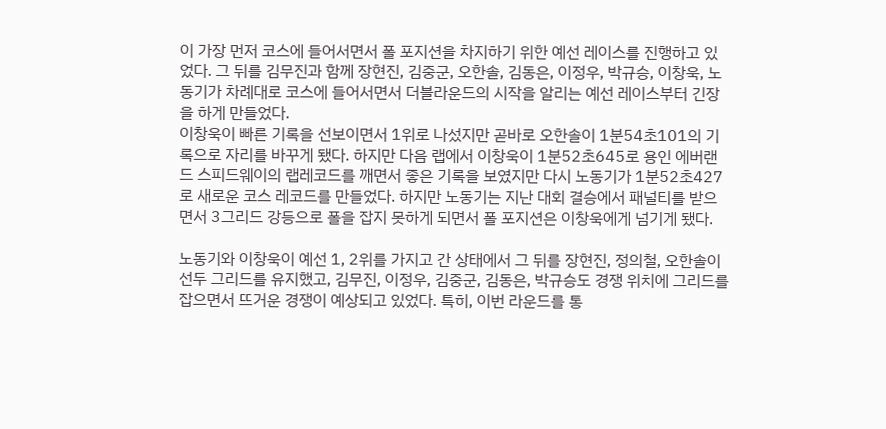이 가장 먼저 코스에 들어서면서 폴 포지션을 차지하기 위한 예선 레이스를 진행하고 있었다. 그 뒤를 김무진과 함께 장현진, 김중군, 오한솔, 김동은, 이정우, 박규승, 이창욱, 노동기가 차례대로 코스에 들어서면서 더블라운드의 시작을 알리는 예선 레이스부터 긴장을 하게 만들었다.
이창욱이 빠른 기록을 선보이면서 1위로 나섰지만 곧바로 오한솔이 1분54초101의 기록으로 자리를 바꾸게 됐다. 하지만 다음 랩에서 이창욱이 1분52초645로 용인 에버랜드 스피드웨이의 랩레코드를 깨면서 좋은 기록을 보였지만 다시 노동기가 1분52초427로 새로운 코스 레코드를 만들었다. 하지만 노동기는 지난 대회 결승에서 패널티를 받으면서 3그리드 강등으로 폴을 잡지 못하게 되면서 폴 포지션은 이창욱에게 넘기게 됐다.

노동기와 이창욱이 예선 1, 2위를 가지고 간 상태에서 그 뒤를 장현진, 정의철, 오한솔이 선두 그리드를 유지했고, 김무진, 이정우, 김중군, 김동은, 박규승도 경쟁 위치에 그리드를 잡으면서 뜨거운 경쟁이 예상되고 있었다. 특히, 이번 라운드를 통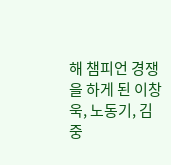해 챔피언 경쟁을 하게 된 이창욱, 노동기, 김중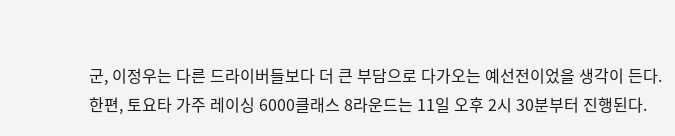군, 이정우는 다른 드라이버들보다 더 큰 부담으로 다가오는 예선전이었을 생각이 든다.
한편, 토요타 가주 레이싱 6000클래스 8라운드는 11일 오후 2시 30분부터 진행된다.